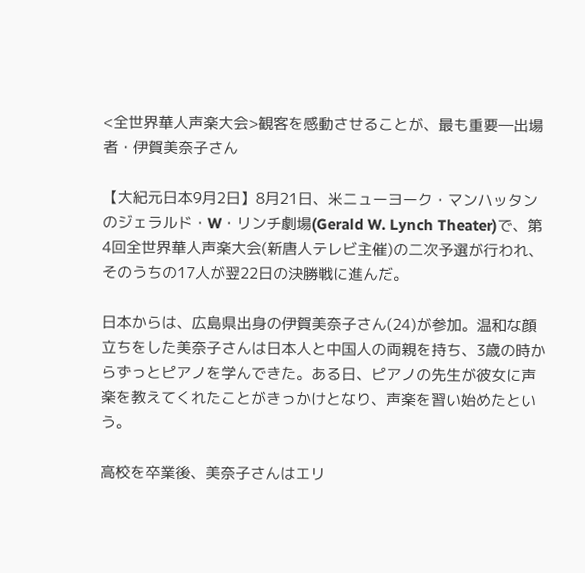<全世界華人声楽大会>観客を感動させることが、最も重要―出場者・伊賀美奈子さん

【大紀元日本9月2日】8月21日、米ニューヨーク・マンハッタンのジェラルド・W・リンチ劇場(Gerald W. Lynch Theater)で、第4回全世界華人声楽大会(新唐人テレビ主催)の二次予選が行われ、そのうちの17人が翌22日の決勝戦に進んだ。

日本からは、広島県出身の伊賀美奈子さん(24)が参加。温和な顔立ちをした美奈子さんは日本人と中国人の両親を持ち、3歳の時からずっとピアノを学んできた。ある日、ピアノの先生が彼女に声楽を教えてくれたことがきっかけとなり、声楽を習い始めたという。

高校を卒業後、美奈子さんはエリ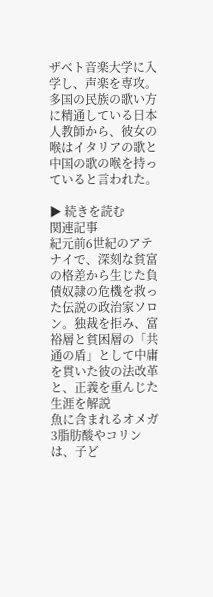ザベト音楽大学に入学し、声楽を専攻。多国の民族の歌い方に精通している日本人教師から、彼女の喉はイタリアの歌と中国の歌の喉を持っていると言われた。

▶ 続きを読む
関連記事
紀元前6世紀のアテナイで、深刻な貧富の格差から生じた負債奴隷の危機を救った伝説の政治家ソロン。独裁を拒み、富裕層と貧困層の「共通の盾」として中庸を貫いた彼の法改革と、正義を重んじた生涯を解説
魚に含まれるオメガ3脂肪酸やコリンは、子ど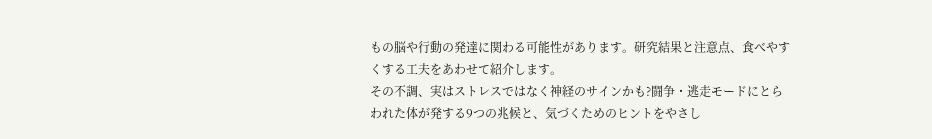もの脳や行動の発達に関わる可能性があります。研究結果と注意点、食べやすくする工夫をあわせて紹介します。
その不調、実はストレスではなく神経のサインかも?闘争・逃走モードにとらわれた体が発する9つの兆候と、気づくためのヒントをやさし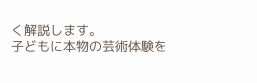く解説します。
子どもに本物の芸術体験を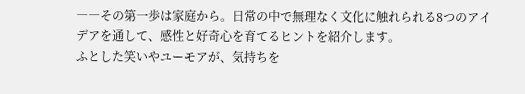――その第一歩は家庭から。日常の中で無理なく文化に触れられる8つのアイデアを通して、感性と好奇心を育てるヒントを紹介します。
ふとした笑いやユーモアが、気持ちを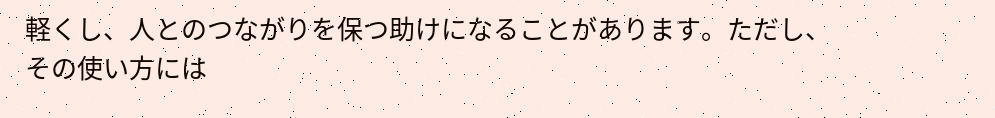軽くし、人とのつながりを保つ助けになることがあります。ただし、その使い方には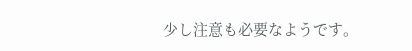少し注意も必要なようです。